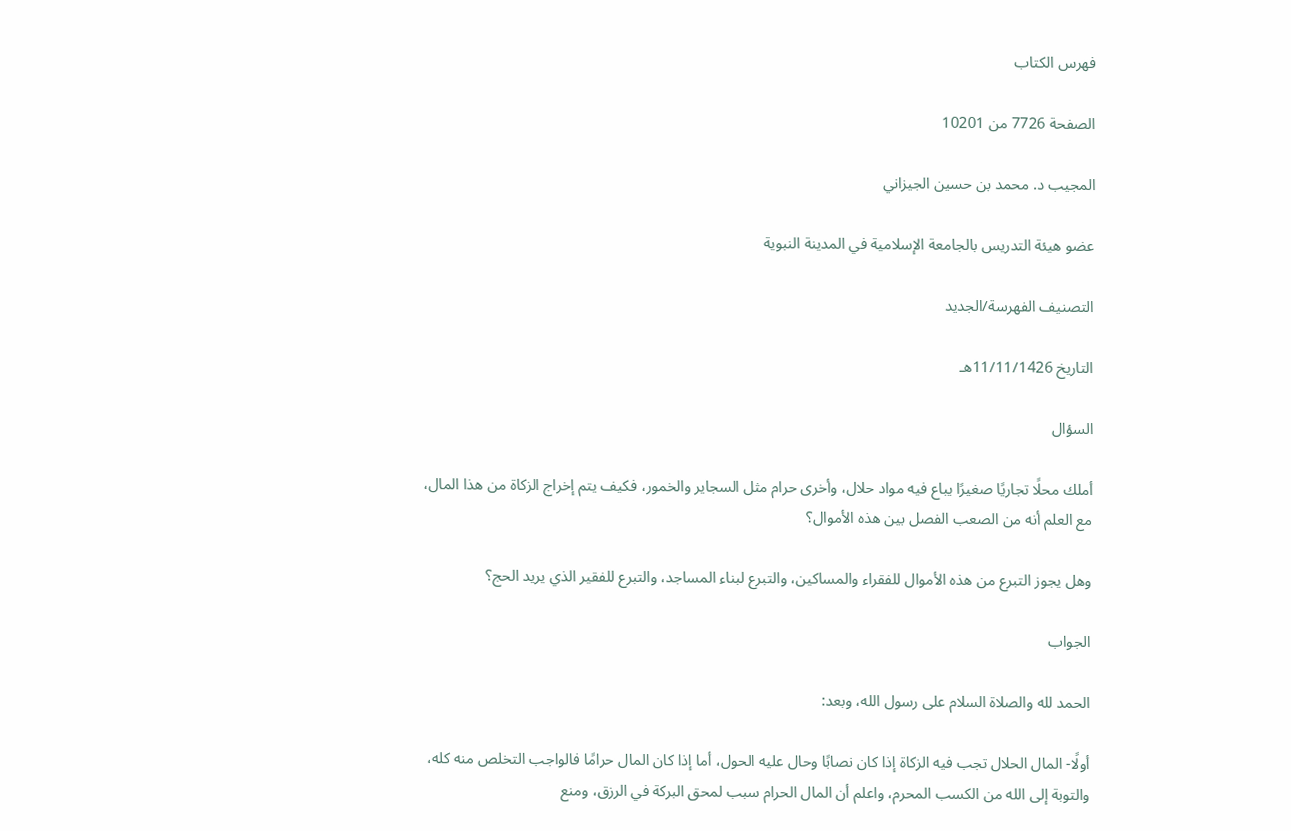فهرس الكتاب

الصفحة 7726 من 10201

المجيب د. محمد بن حسين الجيزاني

عضو هيئة التدريس بالجامعة الإسلامية في المدينة النبوية

التصنيف الفهرسة/الجديد

التاريخ 11/11/1426هـ

السؤال

أملك محلًا تجاريًا صغيرًا يباع فيه مواد حلال، وأخرى حرام مثل السجاير والخمور، فكيف يتم إخراج الزكاة من هذا المال، مع العلم أنه من الصعب الفصل بين هذه الأموال؟

وهل يجوز التبرع من هذه الأموال للفقراء والمساكين، والتبرع لبناء المساجد، والتبرع للفقير الذي يريد الحج؟

الجواب

الحمد لله والصلاة السلام على رسول الله، وبعد:

أولًا- المال الحلال تجب فيه الزكاة إذا كان نصابًا وحال عليه الحول، أما إذا كان المال حرامًا فالواجب التخلص منه كله، والتوبة إلى الله من الكسب المحرم، واعلم أن المال الحرام سبب لمحق البركة في الرزق، ومنع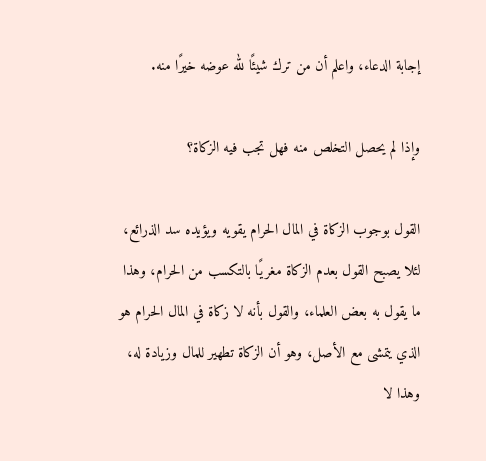إجابة الدعاء، واعلم أن من ترك شيئًا لله عوضه خيرًا منه.

وإذا لم يحصل التخلص منه فهل تجب فيه الزكاة؟

القول بوجوب الزكاة في المال الحرام يقويه ويؤيده سد الذرائع، لئلا يصبح القول بعدم الزكاة مغريًا بالتكسب من الحرام، وهذا ما يقول به بعض العلماء، والقول بأنه لا زكاة في المال الحرام هو الذي يتمشى مع الأصل، وهو أن الزكاة تطهير للمال وزيادة له، وهذا لا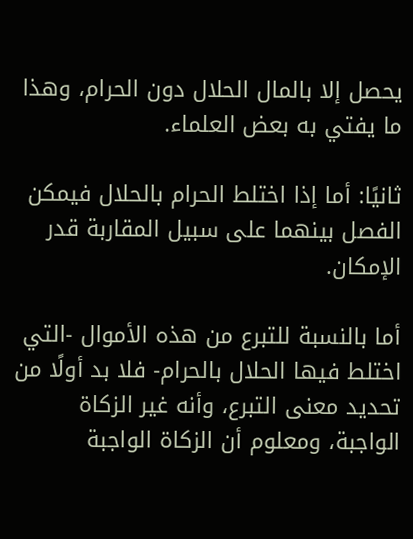يحصل إلا بالمال الحلال دون الحرام، وهذا ما يفتي به بعض العلماء.

ثانيًا: أما إذا اختلط الحرام بالحلال فيمكن الفصل بينهما على سبيل المقاربة قدر الإمكان.

أما بالنسبة للتبرع من هذه الأموال -التي اختلط فيها الحلال بالحرام- فلا بد أولًا من تحديد معنى التبرع، وأنه غير الزكاة الواجبة، ومعلوم أن الزكاة الواجبة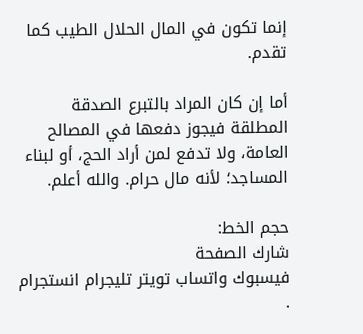إنما تكون في المال الحلال الطيب كما تقدم.

أما إن كان المراد بالتبرع الصدقة المطلقة فيجوز دفعها في المصالح العامة، ولا تدفع لمن أراد الحج، أو لبناء المساجد؛ لأنه مال حرام. والله أعلم.

حجم الخط:
شارك الصفحة
فيسبوك واتساب تويتر تليجرام انستجرام
.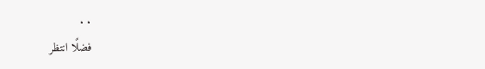. .
فضلًا انتظر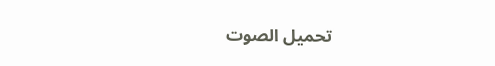تحميل الصوت